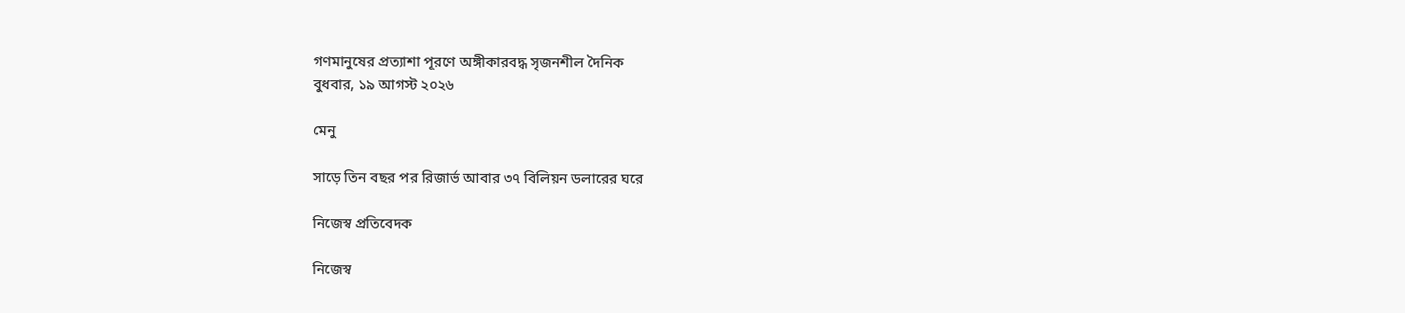গণমানুষের প্রত্যাশা পূরণে অঙ্গীকারবদ্ধ সৃজনশীল দৈনিক
বুধবার, ১৯ আগস্ট ২০২৬

মেনু

সাড়ে তিন বছর পর রিজার্ভ আবার ৩৭ বিলিয়ন ডলারের ঘরে

নিজেস্ব প্রতিবেদক

নিজেস্ব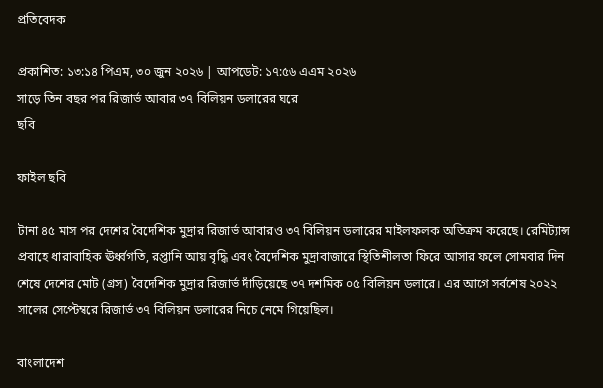প্রতিবেদক

প্রকাশিত: ১৩:১৪ পিএম, ৩০ জুন ২০২৬ | আপডেট: ১৭:৫৬ এএম ২০২৬
সাড়ে তিন বছর পর রিজার্ভ আবার ৩৭ বিলিয়ন ডলারের ঘরে
ছবি

ফাইল ছবি

টানা ৪৫ মাস পর দেশের বৈদেশিক মুদ্রার রিজার্ভ আবারও ৩৭ বিলিয়ন ডলারের মাইলফলক অতিক্রম করেছে। রেমিট্যান্স প্রবাহে ধারাবাহিক ঊর্ধ্বগতি, রপ্তানি আয় বৃদ্ধি এবং বৈদেশিক মুদ্রাবাজারে স্থিতিশীলতা ফিরে আসার ফলে সোমবার দিন শেষে দেশের মোট (গ্রস) বৈদেশিক মুদ্রার রিজার্ভ দাঁড়িয়েছে ৩৭ দশমিক ০৫ বিলিয়ন ডলারে। এর আগে সর্বশেষ ২০২২ সালের সেপ্টেম্বরে রিজার্ভ ৩৭ বিলিয়ন ডলারের নিচে নেমে গিয়েছিল।

বাংলাদেশ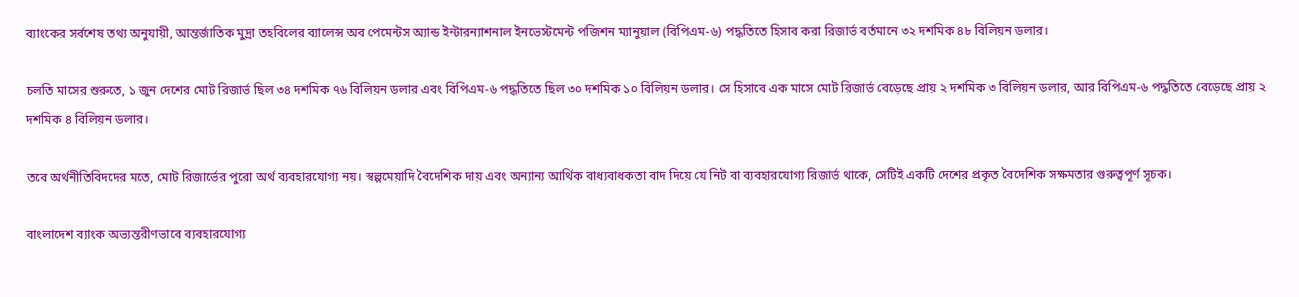ব্যাংকের সর্বশেষ তথ্য অনুযায়ী, আন্তর্জাতিক মুদ্রা তহবিলের ব্যালেন্স অব পেমেন্টস অ্যান্ড ইন্টারন্যাশনাল ইনভেস্টমেন্ট পজিশন ম্যানুয়াল (বিপিএম-৬) পদ্ধতিতে হিসাব করা রিজার্ভ বর্তমানে ৩২ দশমিক ৪৮ বিলিয়ন ডলার।

চলতি মাসের শুরুতে, ১ জুন দেশের মোট রিজার্ভ ছিল ৩৪ দশমিক ৭৬ বিলিয়ন ডলার এবং বিপিএম-৬ পদ্ধতিতে ছিল ৩০ দশমিক ১০ বিলিয়ন ডলার। সে হিসাবে এক মাসে মোট রিজার্ভ বেড়েছে প্রায় ২ দশমিক ৩ বিলিয়ন ডলার, আর বিপিএম-৬ পদ্ধতিতে বেড়েছে প্রায় ২ দশমিক ৪ বিলিয়ন ডলার।

তবে অর্থনীতিবিদদের মতে, মোট রিজার্ভের পুরো অর্থ ব্যবহারযোগ্য নয়। স্বল্পমেয়াদি বৈদেশিক দায় এবং অন্যান্য আর্থিক বাধ্যবাধকতা বাদ দিয়ে যে নিট বা ব্যবহারযোগ্য রিজার্ভ থাকে, সেটিই একটি দেশের প্রকৃত বৈদেশিক সক্ষমতার গুরুত্বপূর্ণ সূচক।

বাংলাদেশ ব্যাংক অভ্যন্তরীণভাবে ব্যবহারযোগ্য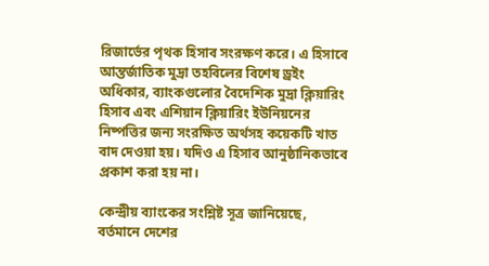রিজার্ভের পৃথক হিসাব সংরক্ষণ করে। এ হিসাবে আন্তর্জাতিক মুদ্রা তহবিলের বিশেষ ড্রইং অধিকার, ব্যাংকগুলোর বৈদেশিক মুদ্রা ক্লিয়ারিং হিসাব এবং এশিয়ান ক্লিয়ারিং ইউনিয়নের নিষ্পত্তির জন্য সংরক্ষিত অর্থসহ কয়েকটি খাত বাদ দেওয়া হয়। যদিও এ হিসাব আনুষ্ঠানিকভাবে প্রকাশ করা হয় না।

কেন্দ্রীয় ব্যাংকের সংশ্লিষ্ট সূত্র জানিয়েছে, বর্তমানে দেশের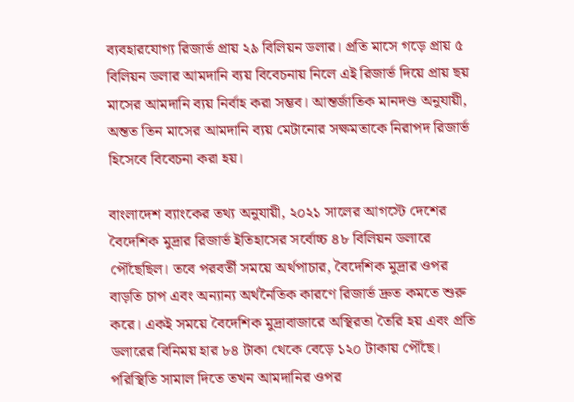ব্যবহারযোগ্য রিজার্ভ প্রায় ২৯ বিলিয়ন ডলার। প্রতি মাসে গড়ে প্রায় ৫ বিলিয়ন ডলার আমদানি ব্যয় বিবেচনায় নিলে এই রিজার্ভ দিয়ে প্রায় ছয় মাসের আমদানি ব্যয় নির্বাহ করা সম্ভব। আন্তর্জাতিক মানদণ্ড অনুযায়ী, অন্তত তিন মাসের আমদানি ব্যয় মেটানোর সক্ষমতাকে নিরাপদ রিজার্ভ হিসেবে বিবেচনা করা হয়।

বাংলাদেশ ব্যাংকের তথ্য অনুযায়ী, ২০২১ সালের আগস্টে দেশের বৈদেশিক মুদ্রার রিজার্ভ ইতিহাসের সর্বোচ্চ ৪৮ বিলিয়ন ডলারে পৌঁছেছিল। তবে পরবর্তী সময়ে অর্থপাচার, বৈদেশিক মুদ্রার ওপর বাড়তি চাপ এবং অন্যান্য অর্থনৈতিক কারণে রিজার্ভ দ্রুত কমতে শুরু করে। একই সময়ে বৈদেশিক মুদ্রাবাজারে অস্থিরতা তৈরি হয় এবং প্রতি ডলারের বিনিময় হার ৮৪ টাকা থেকে বেড়ে ১২০ টাকায় পৌঁছে। পরিস্থিতি সামাল দিতে তখন আমদানির ওপর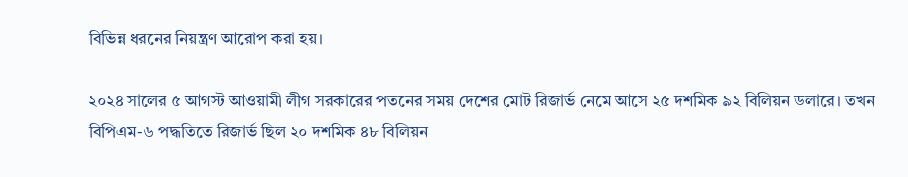বিভিন্ন ধরনের নিয়ন্ত্রণ আরোপ করা হয়।

২০২৪ সালের ৫ আগস্ট আওয়ামী লীগ সরকারের পতনের সময় দেশের মোট রিজার্ভ নেমে আসে ২৫ দশমিক ৯২ বিলিয়ন ডলারে। তখন বিপিএম-৬ পদ্ধতিতে রিজার্ভ ছিল ২০ দশমিক ৪৮ বিলিয়ন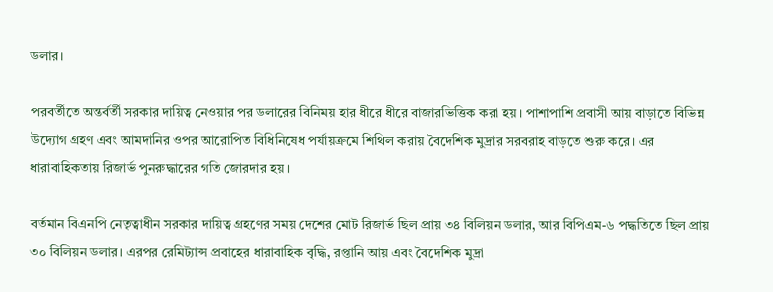ডলার।

পরবর্তীতে অন্তর্বর্তী সরকার দায়িত্ব নেওয়ার পর ডলারের বিনিময় হার ধীরে ধীরে বাজারভিত্তিক করা হয়। পাশাপাশি প্রবাসী আয় বাড়াতে বিভিন্ন উদ্যোগ গ্রহণ এবং আমদানির ওপর আরোপিত বিধিনিষেধ পর্যায়ক্রমে শিথিল করায় বৈদেশিক মুদ্রার সরবরাহ বাড়তে শুরু করে। এর ধারাবাহিকতায় রিজার্ভ পুনরুদ্ধারের গতি জোরদার হয়।

বর্তমান বিএনপি নেতৃত্বাধীন সরকার দায়িত্ব গ্রহণের সময় দেশের মোট রিজার্ভ ছিল প্রায় ৩৪ বিলিয়ন ডলার, আর বিপিএম-৬ পদ্ধতিতে ছিল প্রায় ৩০ বিলিয়ন ডলার। এরপর রেমিট্যান্স প্রবাহের ধারাবাহিক বৃদ্ধি, রপ্তানি আয় এবং বৈদেশিক মুদ্রা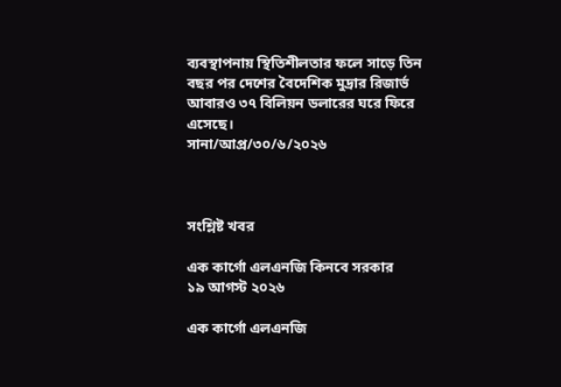ব্যবস্থাপনায় স্থিতিশীলতার ফলে সাড়ে তিন বছর পর দেশের বৈদেশিক মুদ্রার রিজার্ভ আবারও ৩৭ বিলিয়ন ডলারের ঘরে ফিরে এসেছে।
সানা/আপ্র/৩০/৬/২০২৬



সংশ্লিষ্ট খবর

এক কার্গো এলএনজি কিনবে সরকার
১৯ আগস্ট ২০২৬

এক কার্গো এলএনজি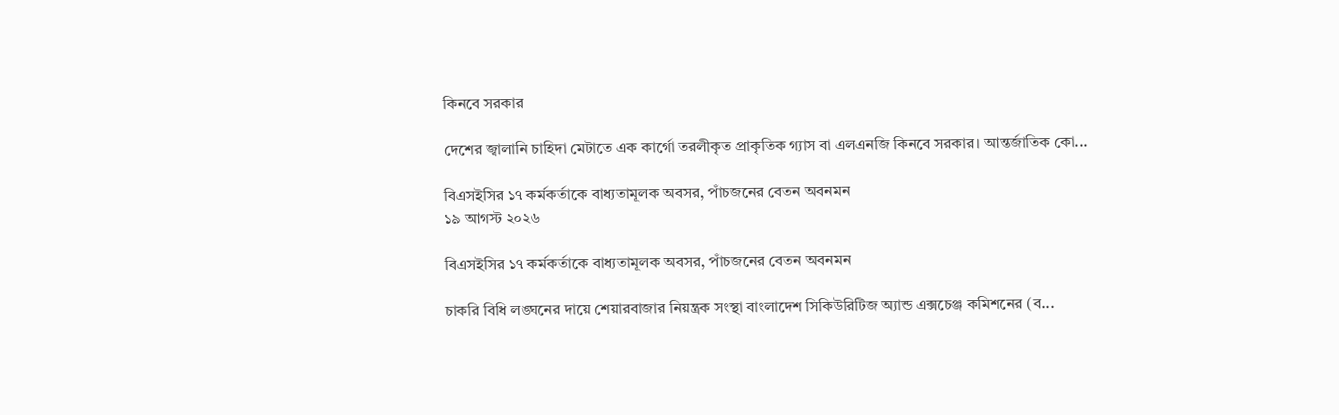কিনবে সরকার

দেশের জ্বালানি চাহিদা মেটাতে এক কার্গো তরলীকৃত প্রাকৃতিক গ্যাস বা এলএনজি কিনবে সরকার। আন্তর্জাতিক কো...

বিএসইসির ১৭ কর্মকর্তাকে বাধ্যতামূলক অবসর, পাঁচজনের বেতন অবনমন
১৯ আগস্ট ২০২৬

বিএসইসির ১৭ কর্মকর্তাকে বাধ্যতামূলক অবসর, পাঁচজনের বেতন অবনমন

চাকরি বিধি লঙ্ঘনের দায়ে শেয়ারবাজার নিয়ন্ত্রক সংস্থা বাংলাদেশ সিকিউরিটিজ অ্যান্ড এক্সচেঞ্জ কমিশনের (ব...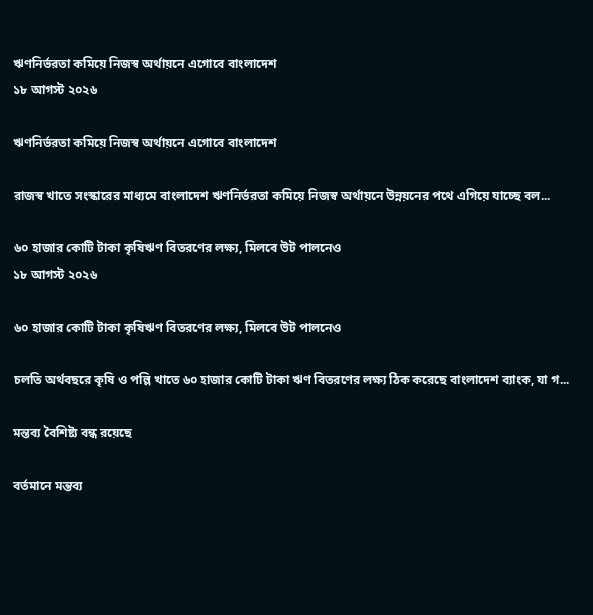ঋণনির্ভরতা কমিয়ে নিজস্ব অর্থায়নে এগোবে বাংলাদেশ
১৮ আগস্ট ২০২৬

ঋণনির্ভরতা কমিয়ে নিজস্ব অর্থায়নে এগোবে বাংলাদেশ

রাজস্ব খাতে সংস্কারের মাধ্যমে বাংলাদেশ ঋণনির্ভরতা কমিয়ে নিজস্ব অর্থায়নে উন্নয়নের পথে এগিয়ে যাচ্ছে বল...

৬০ হাজার কোটি টাকা কৃষিঋণ বিতরণের লক্ষ্য, মিলবে উট পালনেও
১৮ আগস্ট ২০২৬

৬০ হাজার কোটি টাকা কৃষিঋণ বিতরণের লক্ষ্য, মিলবে উট পালনেও

চলতি অর্থবছরে কৃষি ও পল্লি খাতে ৬০ হাজার কোটি টাকা ঋণ বিতরণের লক্ষ্য ঠিক করেছে বাংলাদেশ ব্যাংক, যা গ...

মন্তব্য বৈশিষ্ট্য বন্ধ রয়েছে

বর্তমানে মন্তব্য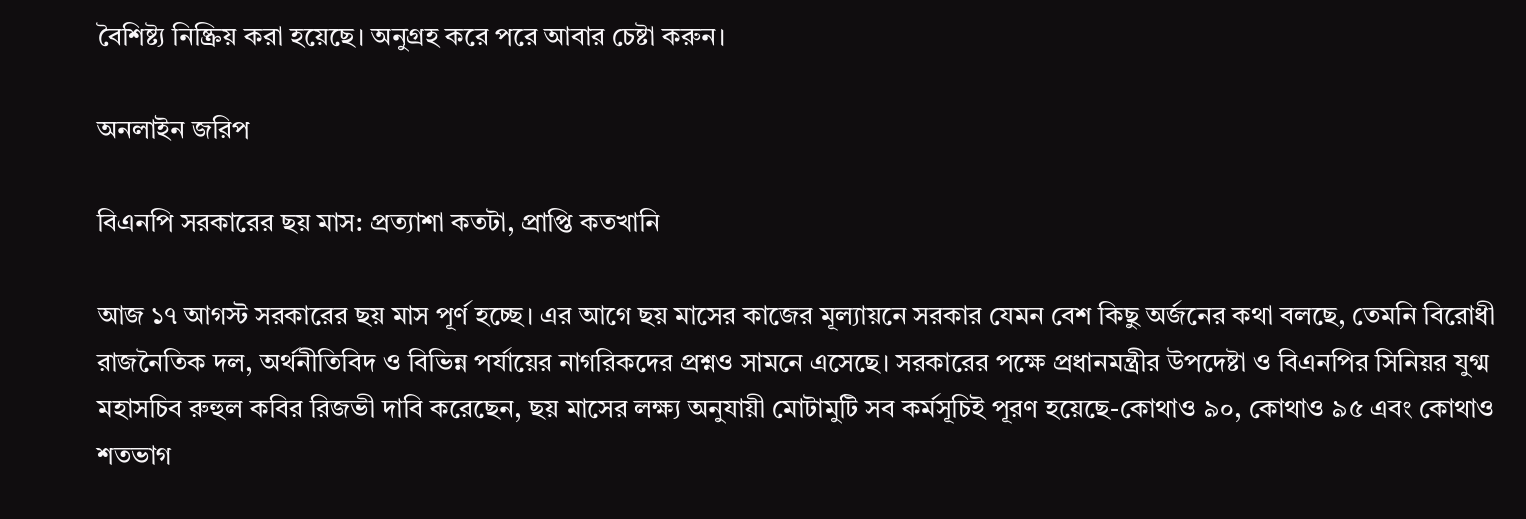বৈশিষ্ট্য নিষ্ক্রিয় করা হয়েছে। অনুগ্রহ করে পরে আবার চেষ্টা করুন।

অনলাইন জরিপ

বিএনপি সরকারের ছয় মাস: প্রত্যাশা কতটা, প্রাপ্তি কতখানি

আজ ১৭ আগস্ট সরকারের ছয় মাস পূর্ণ হচ্ছে। এর আগে ছয় মাসের কাজের মূল্যায়নে সরকার যেমন বেশ কিছু অর্জনের কথা বলছে, তেমনি বিরোধী রাজনৈতিক দল, অর্থনীতিবিদ ও বিভিন্ন পর্যায়ের নাগরিকদের প্রশ্নও সামনে এসেছে। সরকারের পক্ষে প্রধানমন্ত্রীর উপদেষ্টা ও বিএনপির সিনিয়র যুগ্ম মহাসচিব রুহুল কবির রিজভী দাবি করেছেন, ছয় মাসের লক্ষ্য অনুযায়ী মোটামুটি সব কর্মসূচিই পূরণ হয়েছে-কোথাও ৯০, কোথাও ৯৫ এবং কোথাও শতভাগ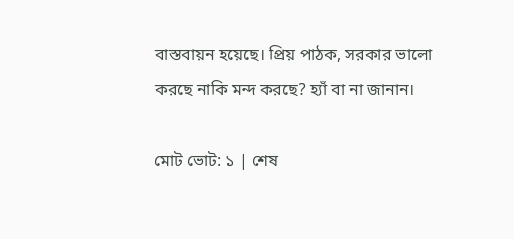বাস্তবায়ন হয়েছে। প্রিয় পাঠক, সরকার ভালো করছে নাকি মন্দ করছে? হ্যাঁ বা না জানান।

মোট ভোট: ১ | শেষ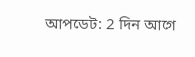আপডেট: 2 দিন আগে